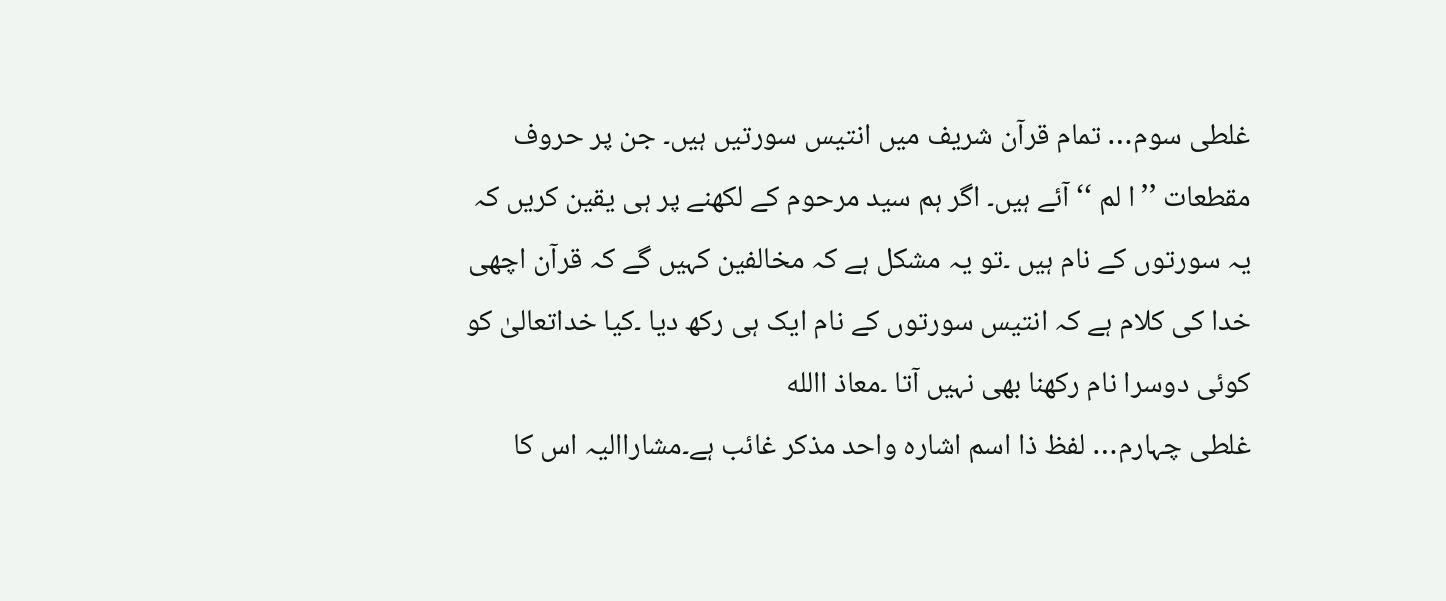غلطی سوم… تمام قرآن شریف میں انتیس سورتیں ہیں۔ جن پر حروف مقطعات ’’ا لم ‘‘ آئے ہیں۔ اگر ہم سید مرحوم کے لکھنے پر ہی یقین کریں کہ یہ سورتوں کے نام ہیں ۔تو یہ مشکل ہے کہ مخالفین کہیں گے کہ قرآن اچھی خدا کی کلام ہے کہ انتیس سورتوں کے نام ایک ہی رکھ دیا ۔کیا خداتعالیٰ کو کوئی دوسرا نام رکھنا بھی نہیں آتا ۔معاذ االله
غلطی چہارم… لفظ ذا اسم اشارہ واحد مذکر غائب ہے۔مشاراالیہ اس کا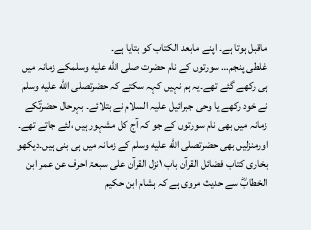ماقبل ہوتا ہے۔ اپنے مابعد الکتاب کو بتایا ہے۔
غلطی پنجم… سورتوں کے نام حضرت صلى الله عليه وسلمکے زمانہ میں ہی رکھے گئے تھے۔یہ ہم نہیں کہہ سکتے کہ حضرتصلى الله عليه وسلم نے خود رکھے یا وحی جبرائیل علیہ السلام نے بتلائے۔ بہرحال حضرتؐکے زمانہ میں بھی نام سورتوں کے جو کہ آج کل مشہور ہیں ،لئے جاتے تھے۔ اورمنزلیں بھی حضرتصلى الله عليه وسلم کے زمانہ میں ہی بنی ہیں۔دیکھو بخاری کتاب فضائل القرآن باب ۱نزل القرآن علی سبعۃ احرف عن عمر ابن الخطابؓ سے حدیث مروی ہے کہ ہشام ابن حکیم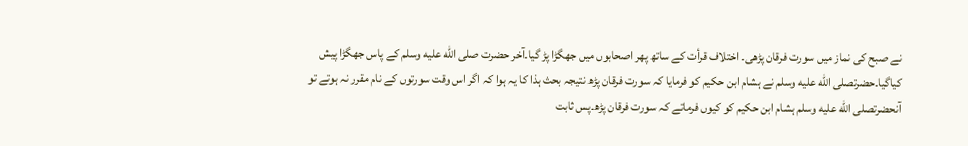نے صبح کی نماز میں سورت فرقان پڑھی۔ اختلاف قرأت کے ساتھ پھر اصحابوں میں جھگڑا پڑ گیا۔آخر حضرت صلى الله عليه وسلم کے پاس جھگڑا پیش کیاگیا۔حضرتصلى الله عليه وسلم نے ہشام ابن حکیم کو فرمایا کہ سورت فرقان پڑھ نتیجہ بحث ہذا کا یہ ہوا کہ اگر اس وقت سورتوں کے نام مقرر نہ ہوتے تو آنحضرتصلى الله عليه وسلم ہشام ابن حکیم کو کیوں فرماتے کہ سورت فرقان پڑھ۔پس ثابت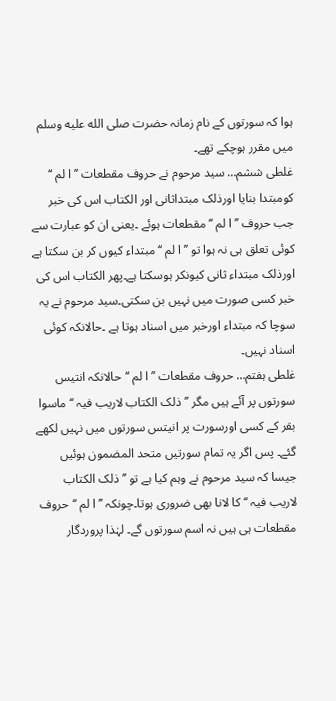ہوا کہ سورتوں کے نام زمانہ حضرت صلى الله عليه وسلم میں مقرر ہوچکے تھے۔
غلطی ششم… سید مرحوم نے حروف مقطعات ’’ا لم ‘‘ کومبتدا بنایا اورذلک مبتداثانی اور الکتاب اس کی خبر جب حروف ’’ا لم ‘‘ مقطعات ہوئے ۔یعنی ان کو عبارت سے کوئی تعلق ہی نہ ہوا تو ’’ا لم ‘‘مبتداء کیوں کر بن سکتا ہے اورذلک مبتداء ثانی کیونکر ہوسکتا ہے۔پھر الکتاب اس کی خبر کسی صورت میں نہیں بن سکتی۔سید مرحوم نے یہ سوچا کہ مبتداء اورخبر میں اسناد ہوتا ہے ۔حالانکہ کوئی اسناد نہیں۔
غلطی ہفتم… حروف مقطعات ’’ا لم ‘‘حالانکہ انتیس سورتوں پر آئے ہیں مگر ’’ذلک الکتاب لاریب فیہ ‘‘ماسوا بقر کے کسی اورسورت پر انیتس سورتوں میں نہیں لکھے گئے۔ پس اگر یہ تمام سورتیں متحد المضمون ہوئیں جیسا کہ سید مرحوم نے وہم کیا ہے تو ’’ذلک الکتاب لاریب فیہ ‘‘ کا لانا بھی ضروری ہوتا۔چونکہ ’’ا لم ‘‘حروف مقطعات ہی ہیں نہ اسم سورتوں گے۔ لہٰذا پروردگار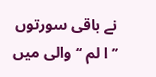نے باقی سورتوں ’’ا لم ‘‘والی میں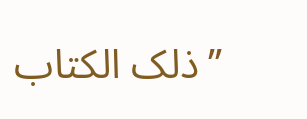’’ذلک الکتاب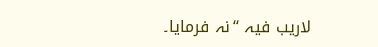لاریب فیہ ‘‘نہ فرمایا۔